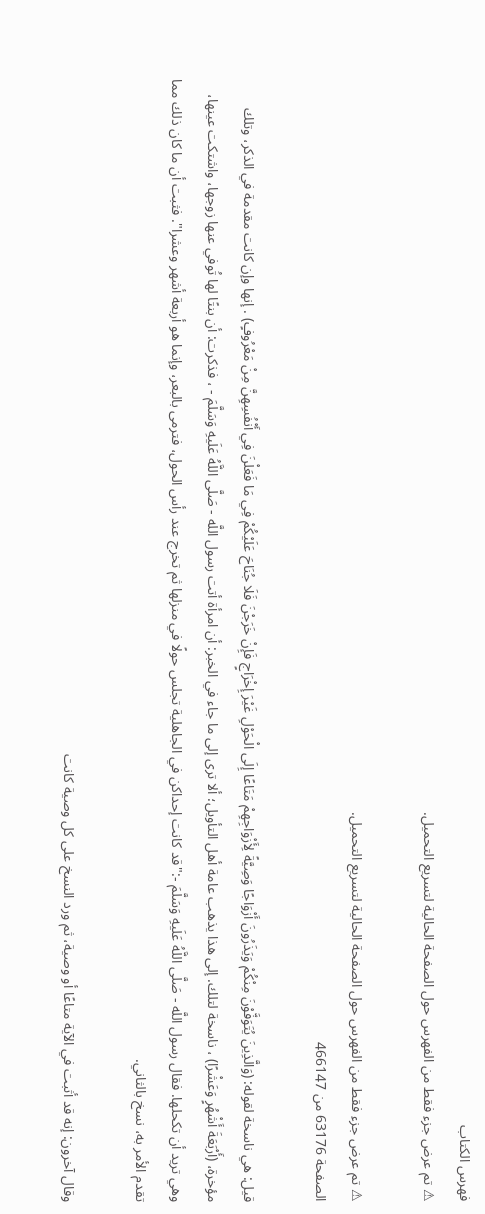فهرس الكتاب
⚠ تم عرض جزء فقط من الفهرس حول الصفحة الحالية لتسريع التحميل.

⚠ تم عرض جزء فقط من الفهرس حول الصفحة الحالية لتسريع التحميل.
الصفحة 63176 من 466147

قيل: هي ناسخة لقوله: (وَالَّذِينَ يُتَوَفَّوْنَ مِنْكُمْ وَيَذَرُونَ أَزْوَاجًا وَصِيَّةً لِأَزْوَاجِهِمْ مَتَاعًا إِلَى الْحَوْلِ غَيْرَ إِخْرَاجٍ فَإِنْ خَرَجْنَ فَلَا جُنَاحَ عَلَيْكُمْ فِي مَا فَعَلْنَ فِي أَنْفُسِهِنَّ مِنْ مَعْرُوفٍ) . إنها وإن كانت مقدمة في الذكر، وتلك مؤخرة، (أَرْبَعَةَ أَشْهُرٍ وَعَشْرًا) ، ناسخة لتلك. إلى هذا يذهب عامة أهل التأويل؛ ألا ترى إلى ما جاء في الخبر: أن امرأة أتت رسول اللَّه - صَلَّى اللَّهُ عَلَيهِ وَسَلَّمَ - ، فذكرت: أن بنتًا لها تُوفي عنها زوجها، واشتكت عينها، وهي تريد أن تكحلها. فقال رسول اللَّه - صَلَّى اللَّهُ عَلَيهِ وَسَلَّمَ -:"قد كانت إحداكن في الجاهلية تجلس حولًا في منزلها ثم تخرج عند رأس الحول، فترمى بالبعر، وإنما هو أربعة أشهر وعشرا". فثبت أن ما كان ذلك مما تقدم الأمر به، نسخ بالثاني.

وقال آخرون: إنه قد أثبت في الآية متاعًا أو وصية، ثم ورد النسخ على كل وصية كانت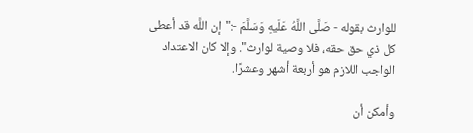للوارث بقوله - صَلَّى اللَّهُ عَلَيهِ وَسَلَّمَ -:"إن اللَّه قد أعطى كل ذي حق حقه، فلا وصية لوارث". وإلا كان الاعتداد الواجب اللازم هو أربعة أشهر وعشرًا.

وأمكن أن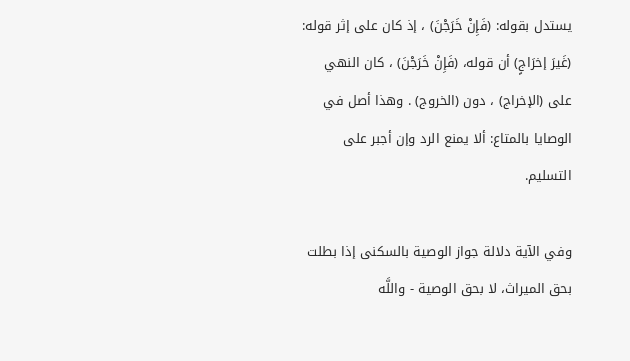يستدل بقوله: (فَإِنْ خَرَجْنَ) ، إذ كان على إثر قوله: (غَيرَ إخرَاجٍ) أن قوله، (فَإِنْ خَرَجْنَ) ، كان النهي على (الإخراج) ، دون (الخروج) . وهذا أصل في الوصايا بالمتاع: ألا يمنع الرد وإن أجبر على التسليم.

وفي الآية دلالة جواز الوصية بالسكنى إذا بطلت بحق الميراث، لا بحق الوصية - واللَّه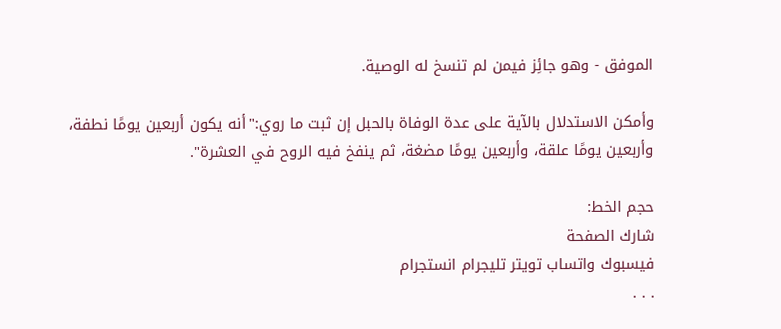الموفق - وهو جائِز فيمن لم تنسخ له الوصية.

وأمكن الاستدلال بالآية على عدة الوفاة بالحبل إن ثبت ما روي:"أنه يكون أربعين يومًا نطفة، وأربعين يومًا علقة، وأربعين يومًا مضغة، ثم ينفخ فيه الروح في العشرة".

حجم الخط:
شارك الصفحة
فيسبوك واتساب تويتر تليجرام انستجرام
. . .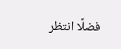فضلًا انتظر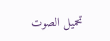تحميل الصوت